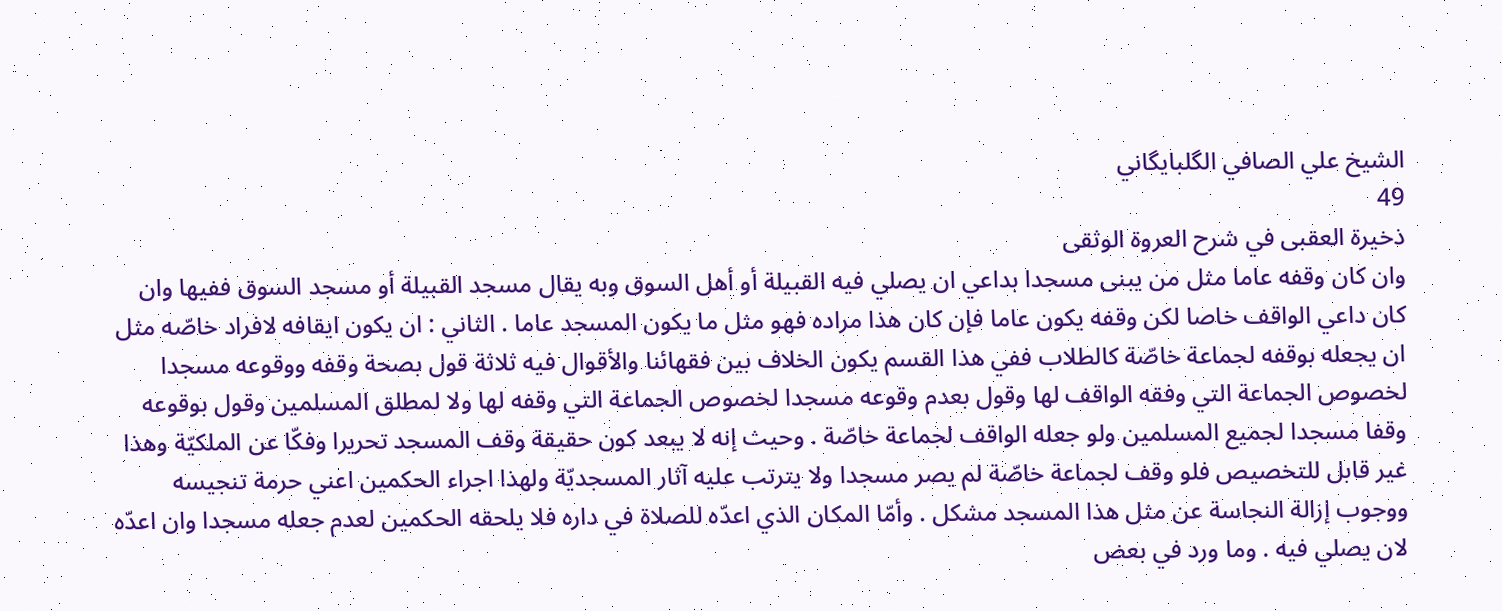الشيخ علي الصافي الگلبايگاني
49
ذخيرة العقبى في شرح العروة الوثقى
وان كان وقفه عاما مثل من يبنى مسجدا بداعي ان يصلي فيه القبيلة أو أهل السوق وبه يقال مسجد القبيلة أو مسجد السوق ففيها وان كان داعي الواقف خاصا لكن وقفه يكون عاما فإن كان هذا مراده فهو مثل ما يكون المسجد عاما . الثاني : ان يكون ايقافه لافراد خاصّه مثل ان يجعله بوقفه لجماعة خاصّة كالطلاب ففي هذا القسم يكون الخلاف بين فقهائنا والأقوال فيه ثلاثة قول بصحة وقفه ووقوعه مسجدا لخصوص الجماعة التي وفقه الواقف لها وقول بعدم وقوعه مسجدا لخصوص الجماعة التي وقفه لها ولا لمطلق المسلمين وقول بوقوعه وقفا مسجدا لجميع المسلمين ولو جعله الواقف لجماعة خاصّة . وحيث إنه لا يبعد كون حقيقة وقف المسجد تحريرا وفكّا عن الملكيّة وهذا غير قابل للتخصيص فلو وقف لجماعة خاصّة لم يصر مسجدا ولا يترتب عليه آثار المسجديّة ولهذا اجراء الحكمين اعني حرمة تنجيسه ووجوب إزالة النجاسة عن مثل هذا المسجد مشكل . وأمّا المكان الذي اعدّه للصلاة في داره فلا يلحقه الحكمين لعدم جعله مسجدا وان اعدّه لان يصلي فيه . وما ورد في بعض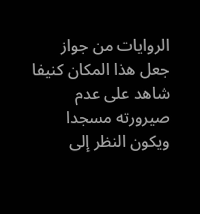الروايات من جواز جعل هذا المكان كنيفا شاهد على عدم صيرورته مسجدا ويكون النظر إلى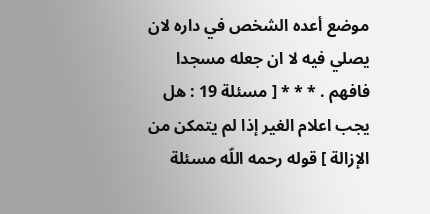موضع أعده الشخص في داره لان يصلي فيه لا ان جعله مسجدا فافهم . * * * [ مسئلة 19 : هل يجب اعلام الغير إذا لم يتمكن من الإزالة ] قوله رحمه اللّه مسئلة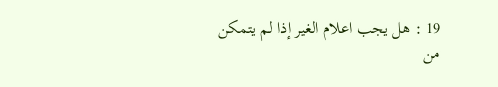19 : هل يجب اعلام الغير إذا لم يتمكن من